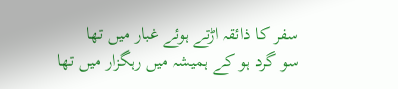سفر کا ذائقہ اڑتے ہوئے غبار میں تھا
سو گرد ہو کے ہمیشہ میں رہگزار میں تھا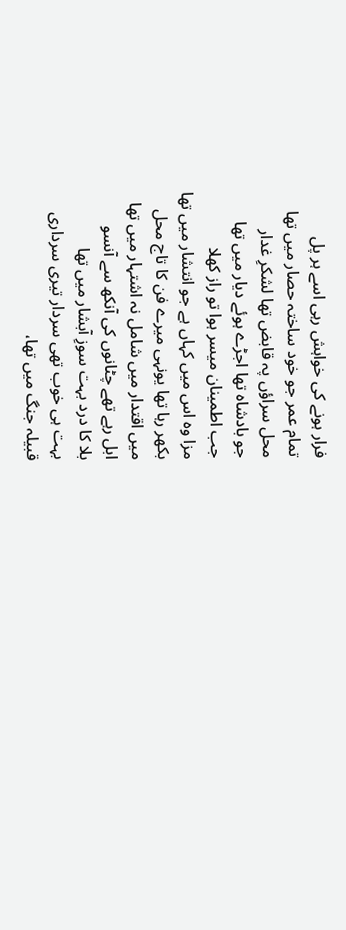فرار ہونے کی خواہش رہی اسے ہر پل
تمام عمر جو خود ساختہ حصار میں تھا
محل سراؤں پہ قابض تھا لشکرِ غدار
جو بادشاہ تھا اجڑے ہوئے دیار میں تھا
جب اطمینان میسر ہوا تو راز کھلا
مزا وہ اس میں کہاں ہے جو انتشار میں تھا
بکھر رہا تھا یونہی میرے فن کا تاج محل
میں اقتدار میں شامل نہ اشتہار میں تھا
ابل رہے تھے چٹانوں کی آنکھ سے آنسو
بلا کا درد بہت سوزِ آبشار میں تھا
بہت ہی خوب تھی سردار تیری سرداری
قبیلہ جنگ میں تھا،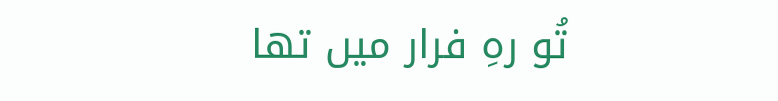تُو رہِ فرار میں تھا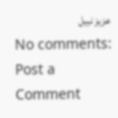عزیز نبیل
No comments:
Post a Comment